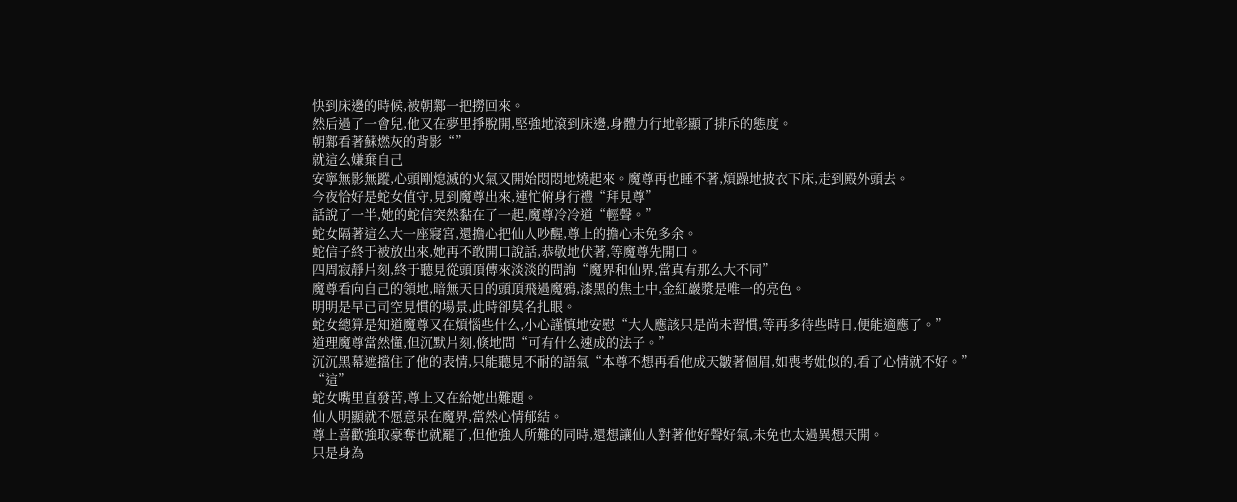快到床邊的時候,被朝鄴一把撈回來。
然后過了一會兒,他又在夢里掙脫開,堅強地滾到床邊,身體力行地彰顯了排斥的態度。
朝鄴看著蘇燃灰的背影“”
就這么嫌棄自己
安寧無影無蹤,心頭剛熄滅的火氣又開始悶悶地燒起來。魔尊再也睡不著,煩躁地披衣下床,走到殿外頭去。
今夜恰好是蛇女值守,見到魔尊出來,連忙俯身行禮“拜見尊”
話說了一半,她的蛇信突然黏在了一起,魔尊冷冷道“輕聲。”
蛇女隔著這么大一座寢宮,還擔心把仙人吵醒,尊上的擔心未免多余。
蛇信子終于被放出來,她再不敢開口說話,恭敬地伏著,等魔尊先開口。
四周寂靜片刻,終于聽見從頭頂傳來淡淡的問詢“魔界和仙界,當真有那么大不同”
魔尊看向自己的領地,暗無天日的頭頂飛過魔鴉,漆黑的焦土中,金紅巖漿是唯一的亮色。
明明是早已司空見慣的場景,此時卻莫名扎眼。
蛇女總算是知道魔尊又在煩惱些什么,小心謹慎地安慰“大人應該只是尚未習慣,等再多待些時日,便能適應了。”
道理魔尊當然懂,但沉默片刻,倏地問“可有什么速成的法子。”
沉沉黑幕遮擋住了他的表情,只能聽見不耐的語氣“本尊不想再看他成天皺著個眉,如喪考妣似的,看了心情就不好。”
“這”
蛇女嘴里直發苦,尊上又在給她出難題。
仙人明顯就不愿意呆在魔界,當然心情郁結。
尊上喜歡強取豪奪也就罷了,但他強人所難的同時,還想讓仙人對著他好聲好氣,未免也太過異想天開。
只是身為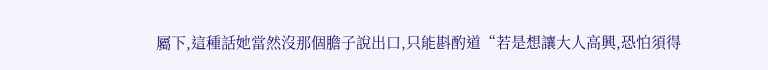屬下,這種話她當然沒那個膽子說出口,只能斟酌道“若是想讓大人高興,恐怕須得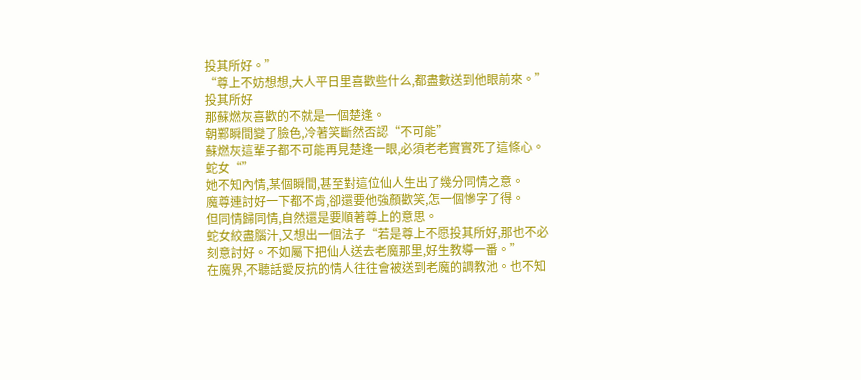投其所好。”
“尊上不妨想想,大人平日里喜歡些什么,都盡數送到他眼前來。”
投其所好
那蘇燃灰喜歡的不就是一個楚逢。
朝鄴瞬間變了臉色,冷著笑斷然否認“不可能”
蘇燃灰這輩子都不可能再見楚逢一眼,必須老老實實死了這條心。
蛇女“”
她不知內情,某個瞬間,甚至對這位仙人生出了幾分同情之意。
魔尊連討好一下都不肯,卻還要他強顏歡笑,怎一個慘字了得。
但同情歸同情,自然還是要順著尊上的意思。
蛇女絞盡腦汁,又想出一個法子“若是尊上不愿投其所好,那也不必刻意討好。不如屬下把仙人送去老魔那里,好生教導一番。”
在魔界,不聽話愛反抗的情人往往會被送到老魔的調教池。也不知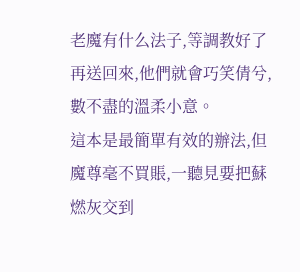老魔有什么法子,等調教好了再送回來,他們就會巧笑倩兮,數不盡的溫柔小意。
這本是最簡單有效的辦法,但魔尊毫不買賬,一聽見要把蘇燃灰交到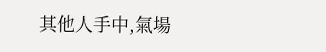其他人手中,氣場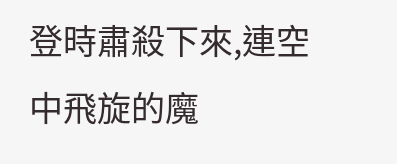登時肅殺下來,連空中飛旋的魔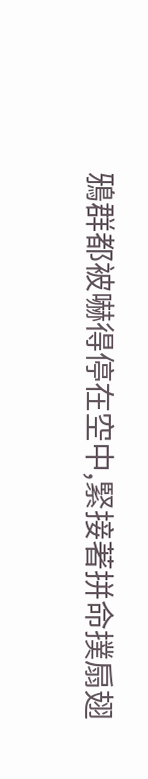鴉群都被嚇得停在空中,緊接著拼命撲扇翅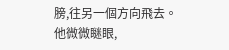膀,往另一個方向飛去。
他微微瞇眼,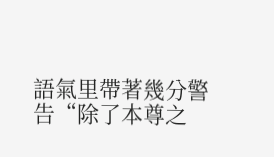語氣里帶著幾分警告“除了本尊之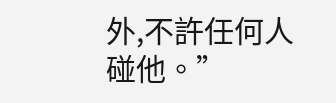外,不許任何人碰他。”